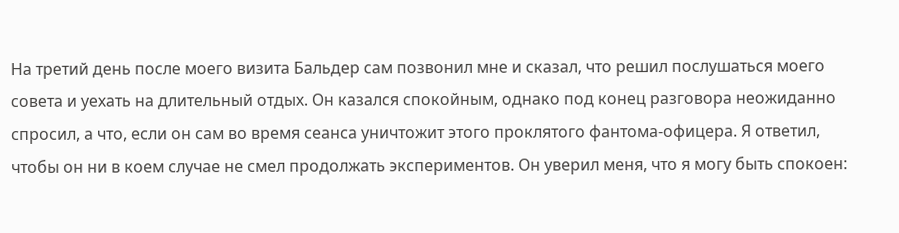На третий день после моего визита Бальдер сам позвонил мне и сказал, что решил послушаться моего совета и уехать на длительный отдых. Он казался спокойным, однако под конец разговора неожиданно спросил, а что, если он сам во время сеанса уничтожит этого проклятого фантома-офицера. Я ответил, чтобы он ни в коем случае не смел продолжать экспериментов. Он уверил меня, что я могу быть спокоен: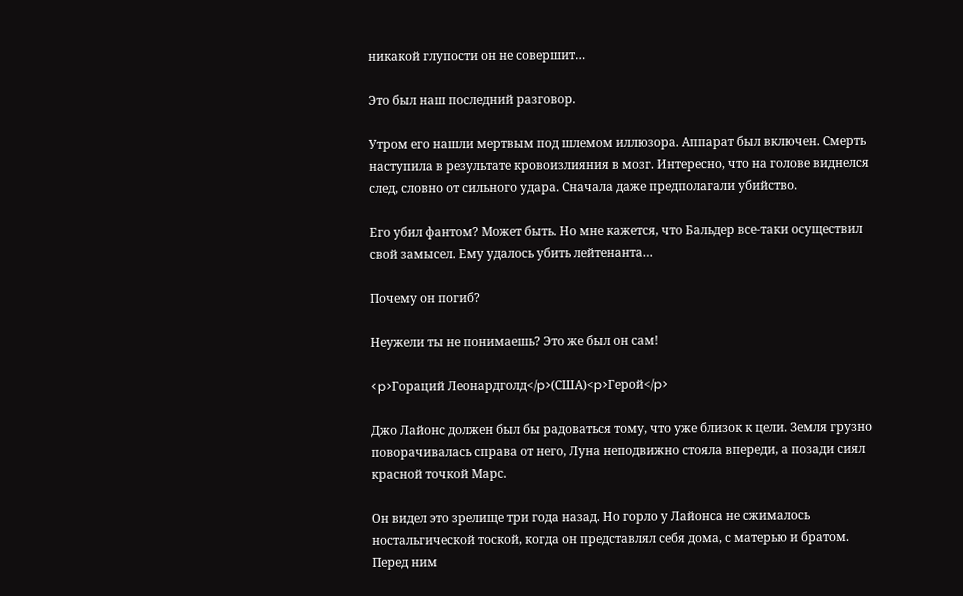никакой глупости он не совершит…

Это был наш последний разговор.

Утром его нашли мертвым под шлемом иллюзора. Аппарат был включен. Смерть наступила в результате кровоизлияния в мозг. Интересно, что на голове виднелся след, словно от сильного удара. Сначала даже предполагали убийство.

Его убил фантом? Может быть. Но мне кажется, что Бальдер все-таки осуществил свой замысел. Ему удалось убить лейтенанта…

Почему он погиб?

Неужели ты не понимаешь? Это же был он сам!

<p>Гораций Леонардголд</p>(США)<p>Герой</p>

Джо Лайонс должен был бы радоваться тому, что уже близок к цели. Земля грузно поворачивалась справа от него, Луна неподвижно стояла впереди, а позади сиял красной точкой Марс.

Он видел это зрелище три года назад. Но горло у Лайонса не сжималось ностальгической тоской, когда он представлял себя дома, с матерью и братом. Перед ним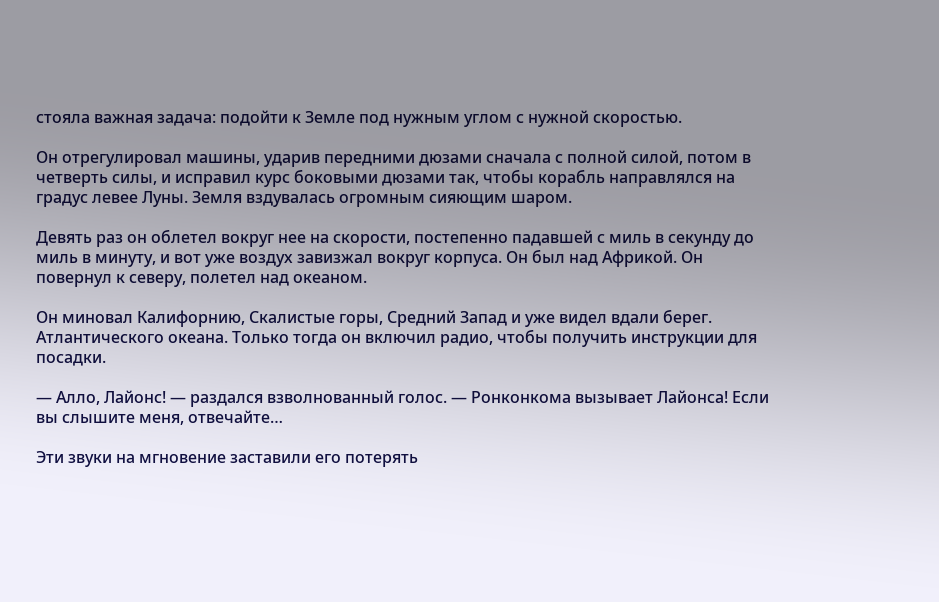стояла важная задача: подойти к Земле под нужным углом с нужной скоростью.

Он отрегулировал машины, ударив передними дюзами сначала с полной силой, потом в четверть силы, и исправил курс боковыми дюзами так, чтобы корабль направлялся на градус левее Луны. Земля вздувалась огромным сияющим шаром.

Девять раз он облетел вокруг нее на скорости, постепенно падавшей с миль в секунду до миль в минуту, и вот уже воздух завизжал вокруг корпуса. Он был над Африкой. Он повернул к северу, полетел над океаном.

Он миновал Калифорнию, Скалистые горы, Средний Запад и уже видел вдали берег. Атлантического океана. Только тогда он включил радио, чтобы получить инструкции для посадки.

— Алло, Лайонс! — раздался взволнованный голос. — Ронконкома вызывает Лайонса! Если вы слышите меня, отвечайте…

Эти звуки на мгновение заставили его потерять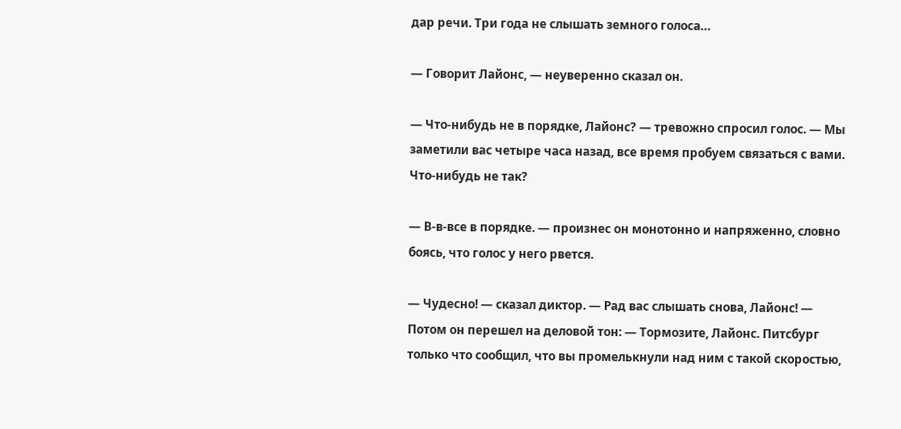дар речи. Три года не слышать земного голоса…

— Говорит Лайонс, — неуверенно сказал он.

— Что-нибудь не в порядке, Лайонс? — тревожно спросил голос. — Мы заметили вас четыре часа назад, все время пробуем связаться с вами. Что-нибудь не так?

— В-в-все в порядке. — произнес он монотонно и напряженно, словно боясь, что голос у него рвется.

— Чудесно! — сказал диктор. — Рад вас слышать снова, Лайонс! — Потом он перешел на деловой тон: — Тормозите, Лайонс. Питсбург только что сообщил, что вы промелькнули над ним с такой скоростью,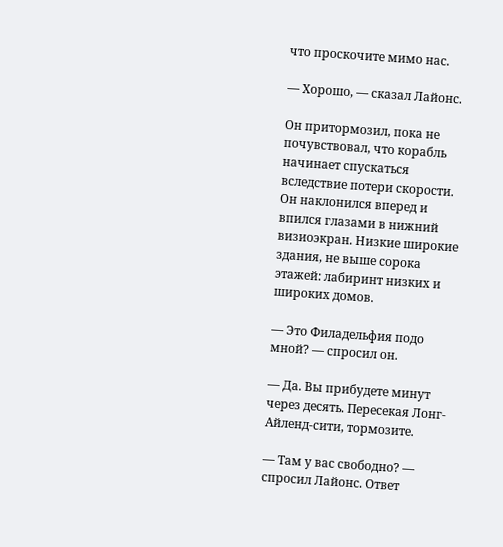что проскочите мимо нас.

— Хорошо, — сказал Лайонс.

Он притормозил, пока не почувствовал, что корабль начинает спускаться вследствие потери скорости. Он наклонился вперед и впился глазами в нижний визиоэкран. Низкие широкие здания, не выше сорока этажей: лабиринт низких и широких домов.

— Это Филадельфия подо мной? — спросил он.

— Да. Вы прибудете минут через десять. Пересекая Лонг-Айленд-сити, тормозите.

— Там у вас свободно? — спросил Лайонс. Ответ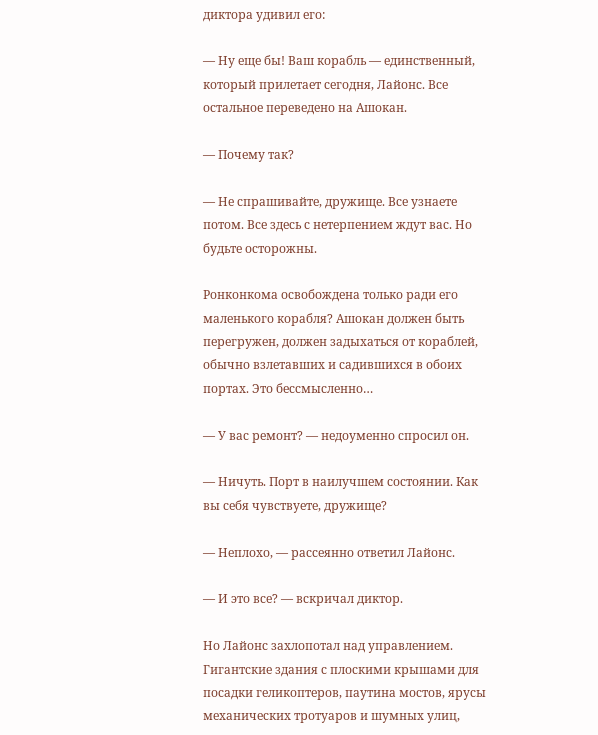диктора удивил его:

— Ну еще бы! Ваш корабль — единственный, который прилетает сегодня, Лайонс. Все остальное переведено на Ашокан.

— Почему так?

— Не спрашивайте, дружище. Все узнаете потом. Все здесь с нетерпением ждут вас. Но будьте осторожны.

Ронконкома освобождена только ради его маленького корабля? Ашокан должен быть перегружен, должен задыхаться от кораблей, обычно взлетавших и садившихся в обоих портах. Это бессмысленно…

— У вас ремонт? — недоуменно спросил он.

— Ничуть. Порт в наилучшем состоянии. Как вы себя чувствуете, дружище?

— Неплохо, — рассеянно ответил Лайонс.

— И это все? — вскричал диктор.

Но Лайонс захлопотал над управлением. Гигантские здания с плоскими крышами для посадки геликоптеров, паутина мостов, ярусы механических тротуаров и шумных улиц,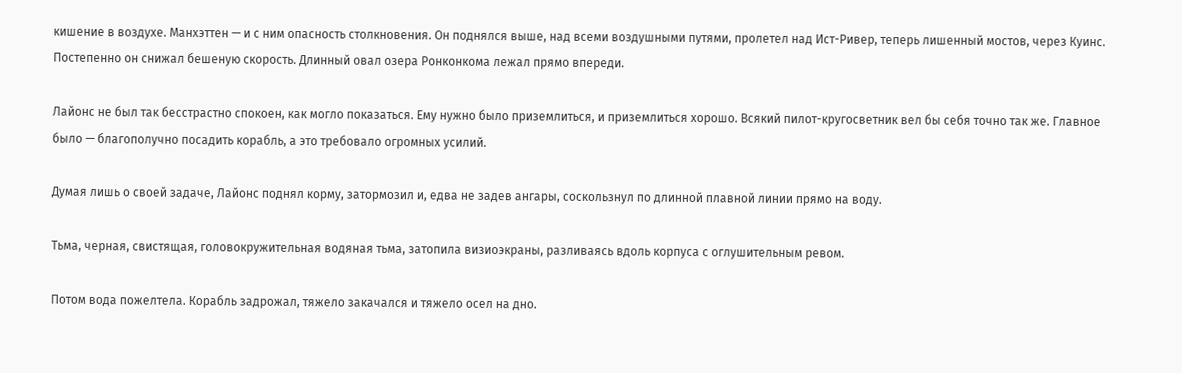кишение в воздухе. Манхэттен — и с ним опасность столкновения. Он поднялся выше, над всеми воздушными путями, пролетел над Ист-Ривер, теперь лишенный мостов, через Куинс. Постепенно он снижал бешеную скорость. Длинный овал озера Ронконкома лежал прямо впереди.

Лайонс не был так бесстрастно спокоен, как могло показаться. Ему нужно было приземлиться, и приземлиться хорошо. Всякий пилот-кругосветник вел бы себя точно так же. Главное было — благополучно посадить корабль, а это требовало огромных усилий.

Думая лишь о своей задаче, Лайонс поднял корму, затормозил и, едва не задев ангары, соскользнул по длинной плавной линии прямо на воду.

Тьма, черная, свистящая, головокружительная водяная тьма, затопила визиоэкраны, разливаясь вдоль корпуса с оглушительным ревом.

Потом вода пожелтела. Корабль задрожал, тяжело закачался и тяжело осел на дно.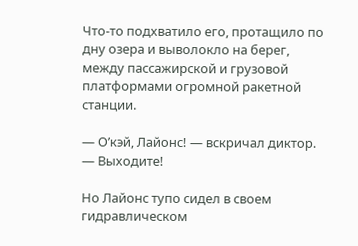Что-то подхватило его, протащило по дну озера и выволокло на берег, между пассажирской и грузовой платформами огромной ракетной станции.

— О’кэй, Лайонс! — вскричал диктор. — Выходите!

Но Лайонс тупо сидел в своем гидравлическом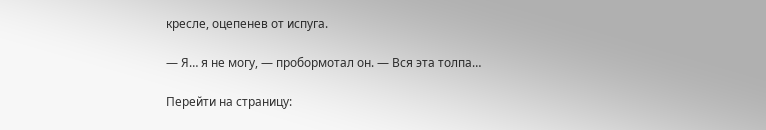кресле, оцепенев от испуга.

— Я… я не могу, — пробормотал он. — Вся эта толпа…

Перейти на страницу: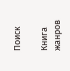Поиск

Книга жанров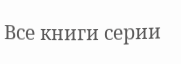Все книги серии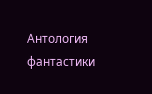Антология фантастики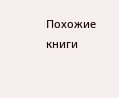Похожие книги